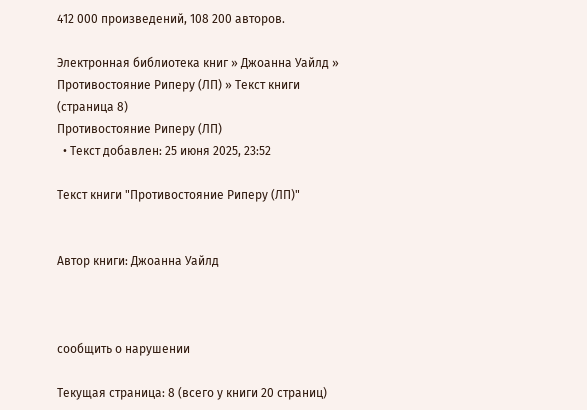412 000 произведений, 108 200 авторов.

Электронная библиотека книг » Джоанна Уайлд » Противостояние Риперу (ЛП) » Текст книги (страница 8)
Противостояние Риперу (ЛП)
  • Текст добавлен: 25 июня 2025, 23:52

Текст книги "Противостояние Риперу (ЛП)"


Автор книги: Джоанна Уайлд



сообщить о нарушении

Текущая страница: 8 (всего у книги 20 страниц)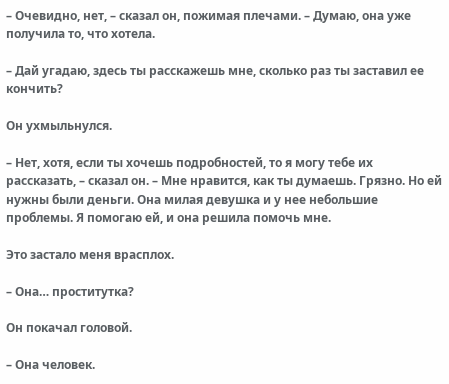– Очевидно, нет, – сказал он, пожимая плечами. – Думаю, она уже получила то, что хотела.

– Дай угадаю, здесь ты расскажешь мне, сколько раз ты заставил ее кончить?

Он ухмыльнулся.

– Нет, хотя, если ты хочешь подробностей, то я могу тебе их рассказать, – сказал он. – Мне нравится, как ты думаешь. Грязно. Но ей нужны были деньги. Она милая девушка и у нее небольшие проблемы. Я помогаю ей, и она решила помочь мне.

Это застало меня врасплох.

– Она… проститутка?

Он покачал головой.

– Она человек.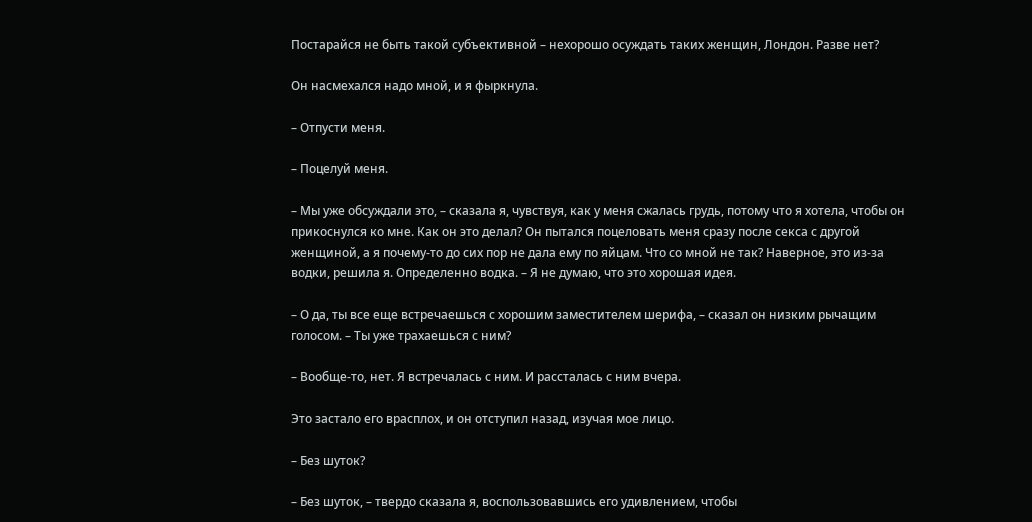Постарайся не быть такой субъективной – нехорошо осуждать таких женщин, Лондон. Разве нет?

Он насмехался надо мной, и я фыркнула.

– Отпусти меня.

– Поцелуй меня.

– Мы уже обсуждали это, – сказала я, чувствуя, как у меня сжалась грудь, потому что я хотела, чтобы он прикоснулся ко мне. Как он это делал? Он пытался поцеловать меня сразу после секса с другой женщиной, а я почему-то до сих пор не дала ему по яйцам. Что со мной не так? Наверное, это из-за водки, решила я. Определенно водка. – Я не думаю, что это хорошая идея.

– О да, ты все еще встречаешься с хорошим заместителем шерифа, – сказал он низким рычащим голосом. – Ты уже трахаешься с ним?

– Вообще-то, нет. Я встречалась с ним. И рассталась с ним вчера.

Это застало его врасплох, и он отступил назад, изучая мое лицо.

– Без шуток?

– Без шуток, – твердо сказала я, воспользовавшись его удивлением, чтобы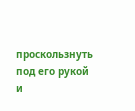проскользнуть под его рукой и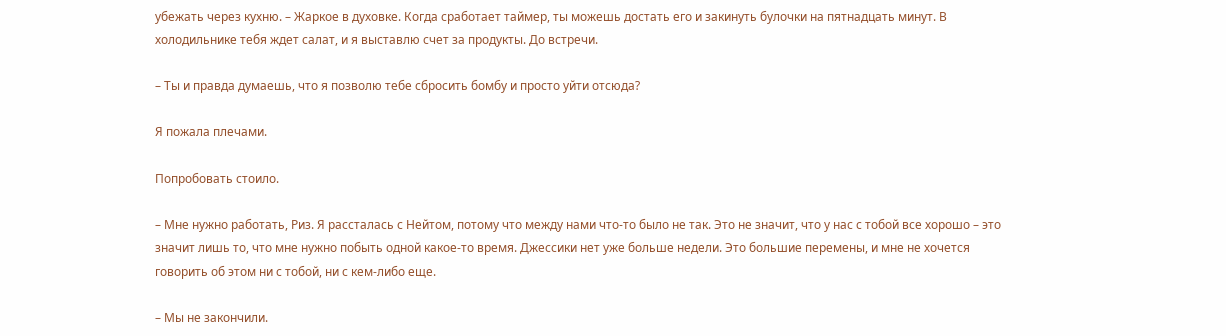убежать через кухню. – Жаркое в духовке. Когда сработает таймер, ты можешь достать его и закинуть булочки на пятнадцать минут. В холодильнике тебя ждет салат, и я выставлю счет за продукты. До встречи.

– Ты и правда думаешь, что я позволю тебе сбросить бомбу и просто уйти отсюда?

Я пожала плечами.

Попробовать стоило.

– Мне нужно работать, Риз. Я рассталась с Нейтом, потому что между нами что-то было не так. Это не значит, что у нас с тобой все хорошо – это значит лишь то, что мне нужно побыть одной какое-то время. Джессики нет уже больше недели. Это большие перемены, и мне не хочется говорить об этом ни с тобой, ни с кем-либо еще.

– Мы не закончили.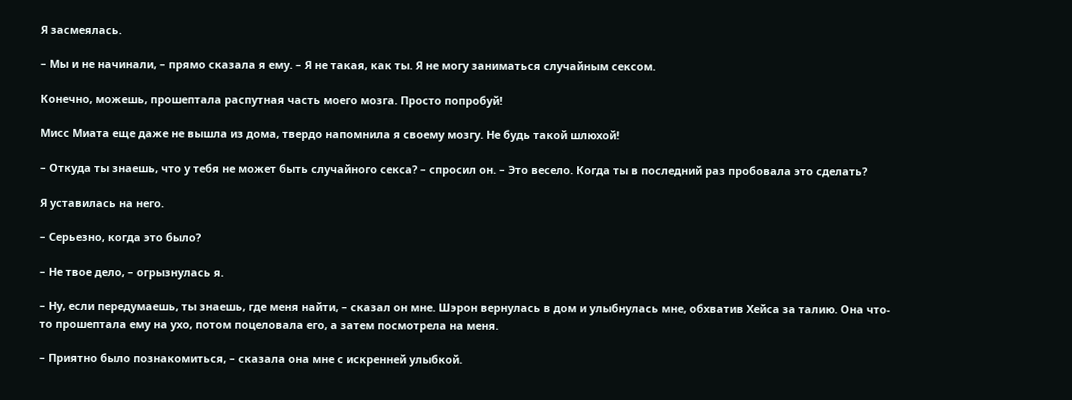Я засмеялась.

– Мы и не начинали, – прямо сказала я ему. – Я не такая, как ты. Я не могу заниматься случайным сексом.

Конечно, можешь, прошептала распутная часть моего мозга. Просто попробуй!

Мисс Миата еще даже не вышла из дома, твердо напомнила я своему мозгу. Не будь такой шлюхой!

– Откуда ты знаешь, что у тебя не может быть случайного секса? – спросил он. – Это весело. Когда ты в последний раз пробовала это сделать?

Я уставилась на него.

– Серьезно, когда это было?

– Не твое дело, – огрызнулась я.

– Ну, если передумаешь, ты знаешь, где меня найти, – сказал он мне. Шэрон вернулась в дом и улыбнулась мне, обхватив Хейса за талию. Она что-то прошептала ему на ухо, потом поцеловала его, а затем посмотрела на меня.

– Приятно было познакомиться, – сказала она мне с искренней улыбкой.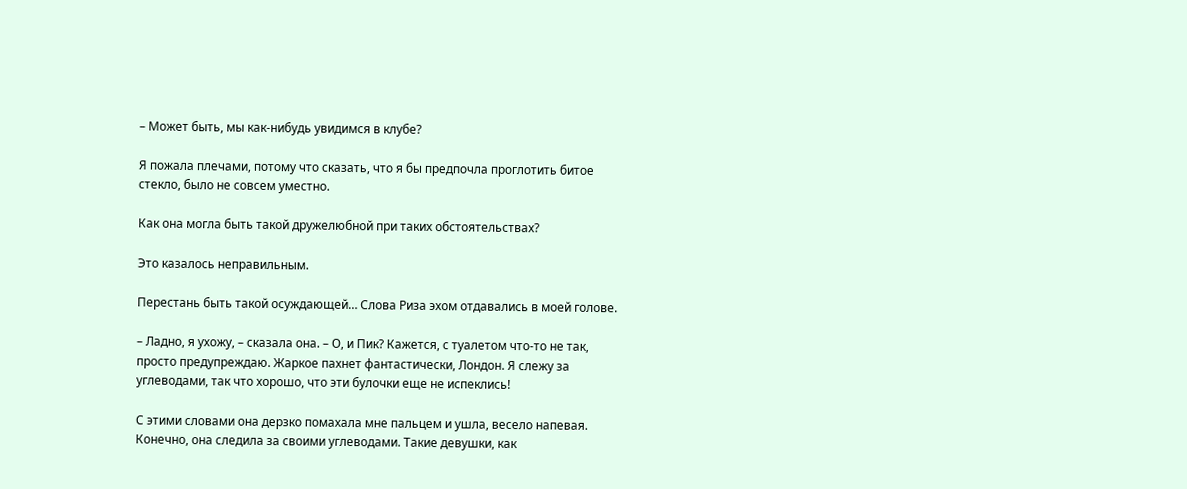– Может быть, мы как-нибудь увидимся в клубе?

Я пожала плечами, потому что сказать, что я бы предпочла проглотить битое стекло, было не совсем уместно.

Как она могла быть такой дружелюбной при таких обстоятельствах?

Это казалось неправильным.

Перестань быть такой осуждающей… Слова Риза эхом отдавались в моей голове.

– Ладно, я ухожу, – сказала она. – О, и Пик? Кажется, с туалетом что-то не так, просто предупреждаю. Жаркое пахнет фантастически, Лондон. Я слежу за углеводами, так что хорошо, что эти булочки еще не испеклись!

С этими словами она дерзко помахала мне пальцем и ушла, весело напевая. Конечно, она следила за своими углеводами. Такие девушки, как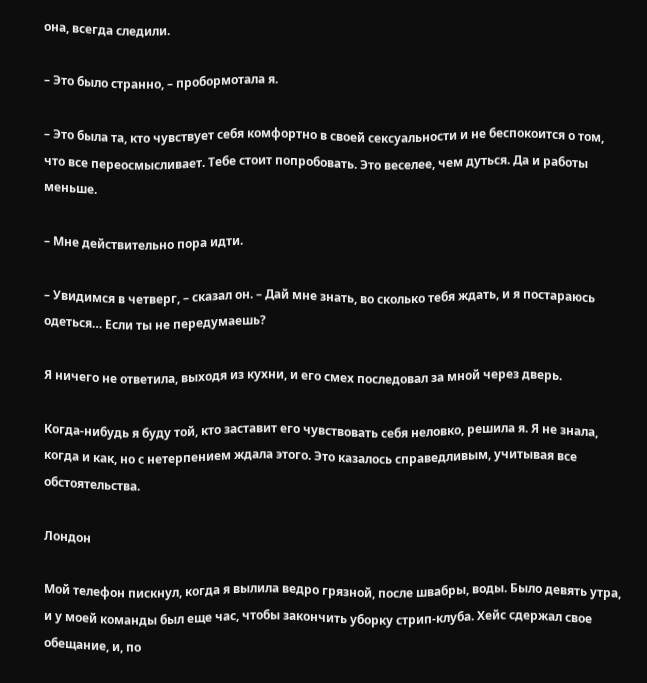она, всегда следили.

– Это было странно, – пробормотала я.

– Это была та, кто чувствует себя комфортно в своей сексуальности и не беспокоится о том, что все переосмысливает. Тебе стоит попробовать. Это веселее, чем дуться. Да и работы меньше.

– Мне действительно пора идти.

– Увидимся в четверг, – сказал он. – Дай мне знать, во сколько тебя ждать, и я постараюсь одеться… Если ты не передумаешь?

Я ничего не ответила, выходя из кухни, и его смех последовал за мной через дверь.

Когда-нибудь я буду той, кто заставит его чувствовать себя неловко, решила я. Я не знала, когда и как, но с нетерпением ждала этого. Это казалось справедливым, учитывая все обстоятельства.

Лондон

Мой телефон пискнул, когда я вылила ведро грязной, после швабры, воды. Было девять утра, и у моей команды был еще час, чтобы закончить уборку стрип-клуба. Хейс сдержал свое обещание, и, по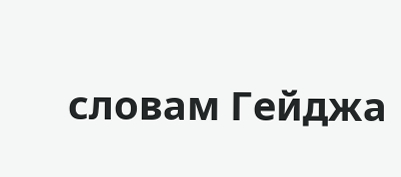словам Гейджа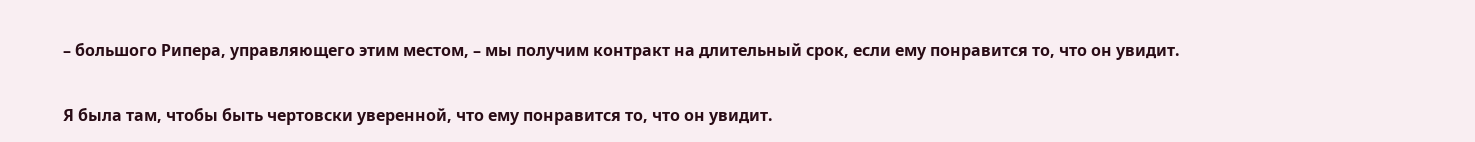– большого Рипера, управляющего этим местом, – мы получим контракт на длительный срок, если ему понравится то, что он увидит.

Я была там, чтобы быть чертовски уверенной, что ему понравится то, что он увидит.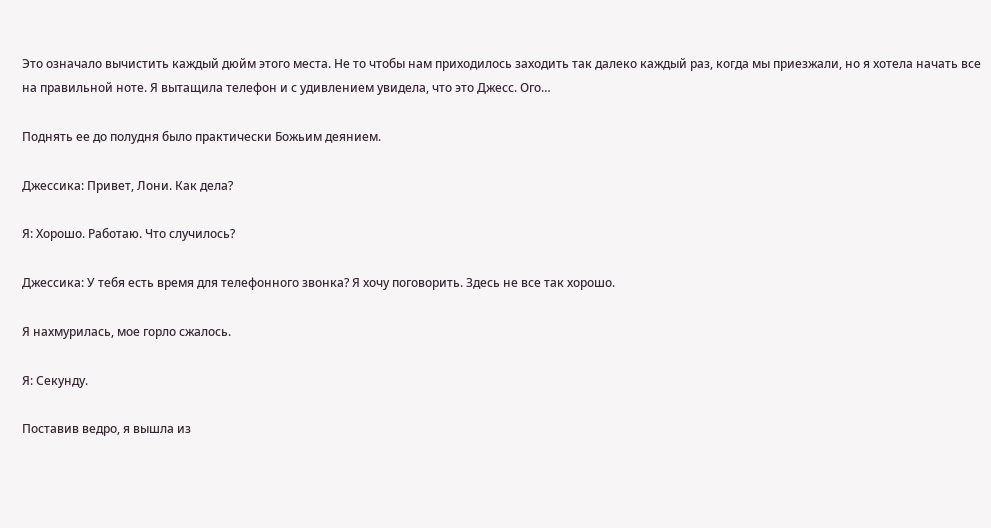Это означало вычистить каждый дюйм этого места. Не то чтобы нам приходилось заходить так далеко каждый раз, когда мы приезжали, но я хотела начать все на правильной ноте. Я вытащила телефон и с удивлением увидела, что это Джесс. Ого…

Поднять ее до полудня было практически Божьим деянием.

Джессика: Привет, Лони. Как дела?

Я: Хорошо. Работаю. Что случилось?

Джессика: У тебя есть время для телефонного звонка? Я хочу поговорить. Здесь не все так хорошо.

Я нахмурилась, мое горло сжалось.

Я: Секунду.

Поставив ведро, я вышла из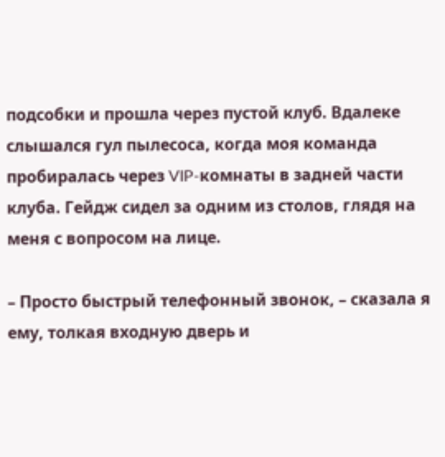подсобки и прошла через пустой клуб. Вдалеке слышался гул пылесоса, когда моя команда пробиралась через VIP-комнаты в задней части клуба. Гейдж сидел за одним из столов, глядя на меня с вопросом на лице.

– Просто быстрый телефонный звонок, – сказала я ему, толкая входную дверь и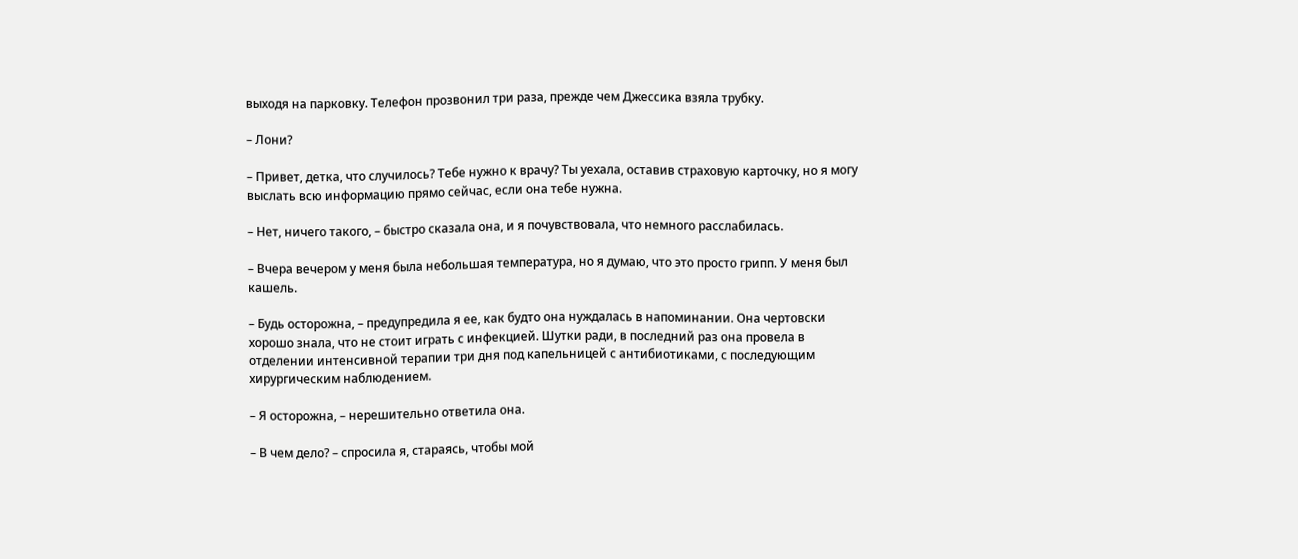выходя на парковку. Телефон прозвонил три раза, прежде чем Джессика взяла трубку.

– Лони?

– Привет, детка, что случилось? Тебе нужно к врачу? Ты уехала, оставив страховую карточку, но я могу выслать всю информацию прямо сейчас, если она тебе нужна.

– Нет, ничего такого, – быстро сказала она, и я почувствовала, что немного расслабилась.

– Вчера вечером у меня была небольшая температура, но я думаю, что это просто грипп. У меня был кашель.

– Будь осторожна, – предупредила я ее, как будто она нуждалась в напоминании. Она чертовски хорошо знала, что не стоит играть с инфекцией. Шутки ради, в последний раз она провела в отделении интенсивной терапии три дня под капельницей с антибиотиками, с последующим хирургическим наблюдением.

– Я осторожна, – нерешительно ответила она.

– В чем дело? – спросила я, стараясь, чтобы мой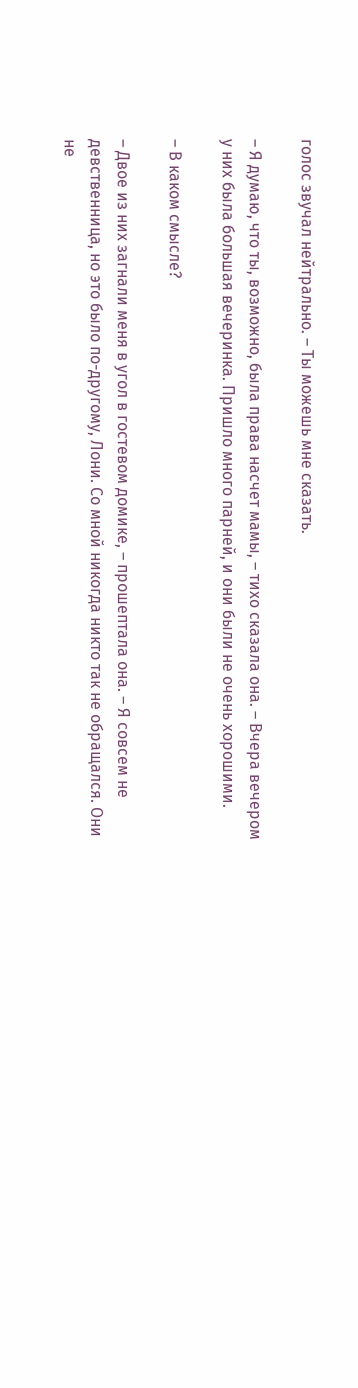голос звучал нейтрально. – Ты можешь мне сказать.

– Я думаю, что ты, возможно, была права насчет мамы, – тихо сказала она. – Вчера вечером у них была большая вечеринка. Пришло много парней, и они были не очень хорошими.

– В каком смысле?

– Двое из них загнали меня в угол в гостевом домике, – прошептала она. – Я совсем не девственница, но это было по-другому, Лони. Со мной никогда никто так не обращался. Они не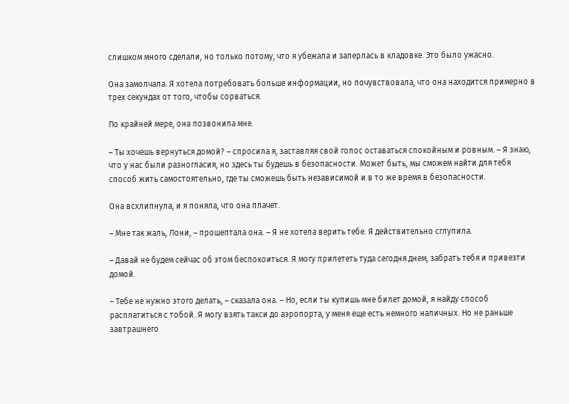слишком много сделали, но только потому, что я убежала и заперлась в кладовке. Это было ужасно.

Она замолчала. Я хотела потребовать больше информации, но почувствовала, что она находится примерно в трех секундах от того, чтобы сорваться.

По крайней мере, она позвонила мне.

– Ты хочешь вернуться домой? – спросила я, заставляя свой голос оставаться спокойным и ровным. – Я знаю, что у нас были разногласия, но здесь ты будешь в безопасности. Может быть, мы сможем найти для тебя способ жить самостоятельно, где ты сможешь быть независимой и в то же время в безопасности.

Она всхлипнула, и я поняла, что она плачет.

– Мне так жаль, Лони, – прошептала она. – Я не хотела верить тебе. Я действительно сглупила.

– Давай не будем сейчас об этом беспокоиться. Я могу прилететь туда сегодня днем, забрать тебя и привезти домой.

– Тебе не нужно этого делать, – сказала она. – Но, если ты купишь мне билет домой, я найду способ расплатиться с тобой. Я могу взять такси до аэропорта, у меня еще есть немного наличных. Но не раньше завтрашнего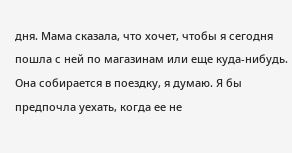дня. Мама сказала, что хочет, чтобы я сегодня пошла с ней по магазинам или еще куда-нибудь. Она собирается в поездку, я думаю. Я бы предпочла уехать, когда ее не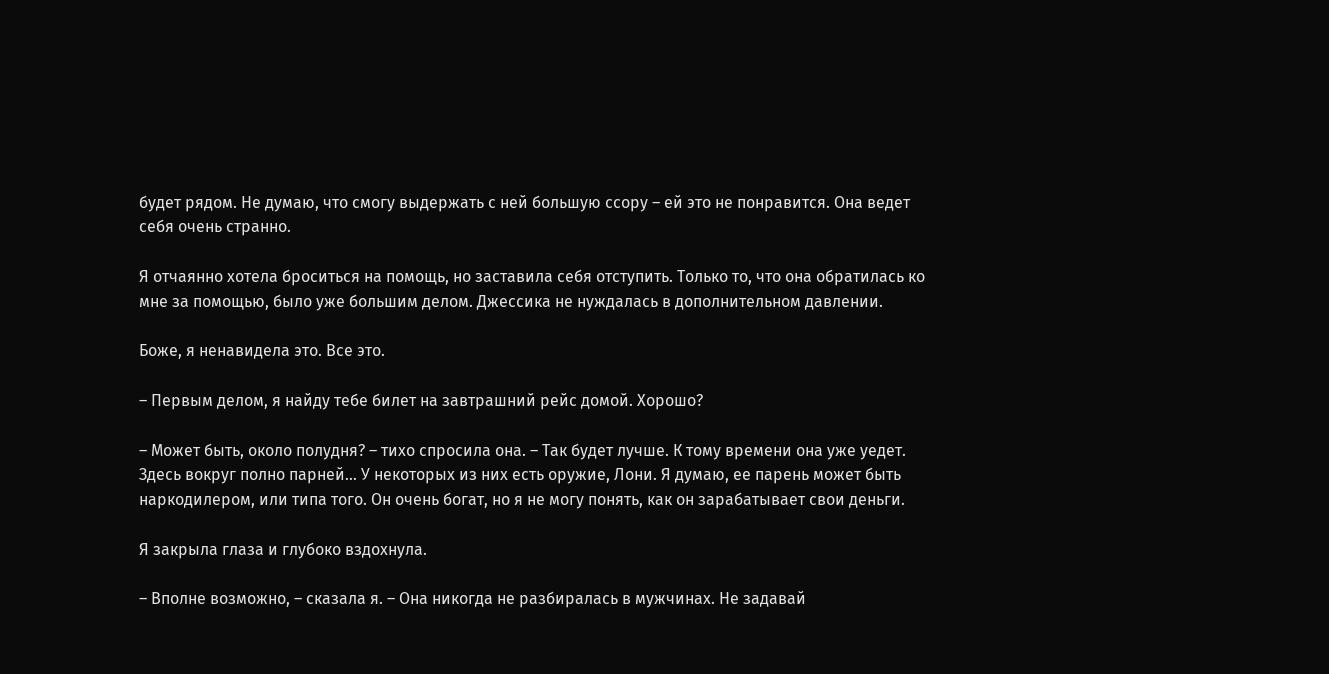будет рядом. Не думаю, что смогу выдержать с ней большую ссору – ей это не понравится. Она ведет себя очень странно.

Я отчаянно хотела броситься на помощь, но заставила себя отступить. Только то, что она обратилась ко мне за помощью, было уже большим делом. Джессика не нуждалась в дополнительном давлении.

Боже, я ненавидела это. Все это.

– Первым делом, я найду тебе билет на завтрашний рейс домой. Хорошо?

– Может быть, около полудня? – тихо спросила она. – Так будет лучше. К тому времени она уже уедет. Здесь вокруг полно парней… У некоторых из них есть оружие, Лони. Я думаю, ее парень может быть наркодилером, или типа того. Он очень богат, но я не могу понять, как он зарабатывает свои деньги.

Я закрыла глаза и глубоко вздохнула.

– Вполне возможно, – сказала я. – Она никогда не разбиралась в мужчинах. Не задавай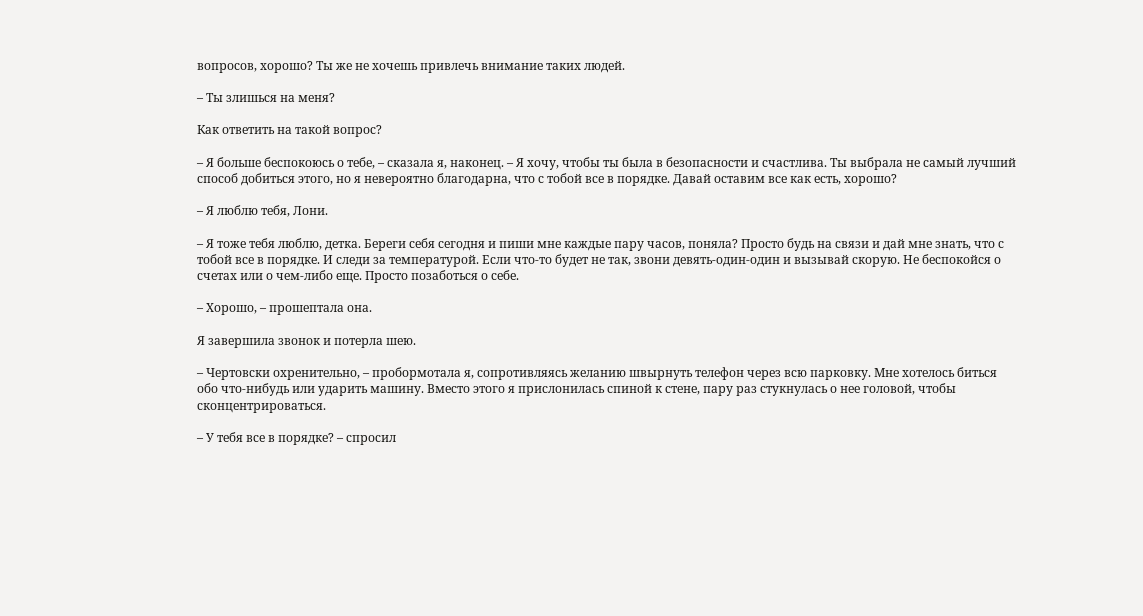вопросов, хорошо? Ты же не хочешь привлечь внимание таких людей.

– Ты злишься на меня?

Как ответить на такой вопрос?

– Я больше беспокоюсь о тебе, – сказала я, наконец. – Я хочу, чтобы ты была в безопасности и счастлива. Ты выбрала не самый лучший способ добиться этого, но я невероятно благодарна, что с тобой все в порядке. Давай оставим все как есть, хорошо?

– Я люблю тебя, Лони.

– Я тоже тебя люблю, детка. Береги себя сегодня и пиши мне каждые пару часов, поняла? Просто будь на связи и дай мне знать, что с тобой все в порядке. И следи за температурой. Если что-то будет не так, звони девять-один-один и вызывай скорую. Не беспокойся о счетах или о чем-либо еще. Просто позаботься о себе.

– Хорошо, – прошептала она.

Я завершила звонок и потерла шею.

– Чертовски охренительно, – пробормотала я, сопротивляясь желанию швырнуть телефон через всю парковку. Мне хотелось биться обо что-нибудь или ударить машину. Вместо этого я прислонилась спиной к стене, пару раз стукнулась о нее головой, чтобы сконцентрироваться.

– У тебя все в порядке? – спросил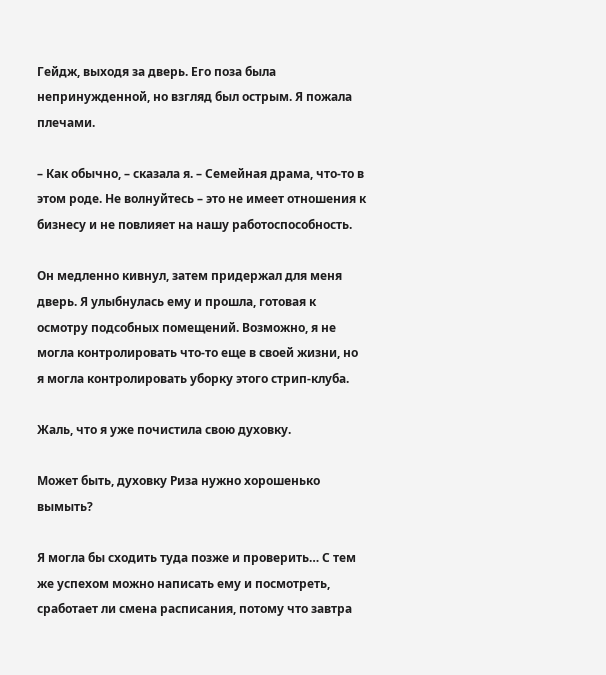Гейдж, выходя за дверь. Его поза была непринужденной, но взгляд был острым. Я пожала плечами.

– Как обычно, – сказала я. – Семейная драма, что-то в этом роде. Не волнуйтесь – это не имеет отношения к бизнесу и не повлияет на нашу работоспособность.

Он медленно кивнул, затем придержал для меня дверь. Я улыбнулась ему и прошла, готовая к осмотру подсобных помещений. Возможно, я не могла контролировать что-то еще в своей жизни, но я могла контролировать уборку этого стрип-клуба.

Жаль, что я уже почистила свою духовку.

Может быть, духовку Риза нужно хорошенько вымыть?

Я могла бы сходить туда позже и проверить… С тем же успехом можно написать ему и посмотреть, сработает ли смена расписания, потому что завтра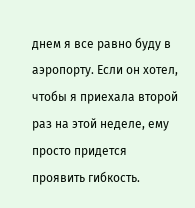днем я все равно буду в аэропорту. Если он хотел, чтобы я приехала второй раз на этой неделе, ему просто придется проявить гибкость.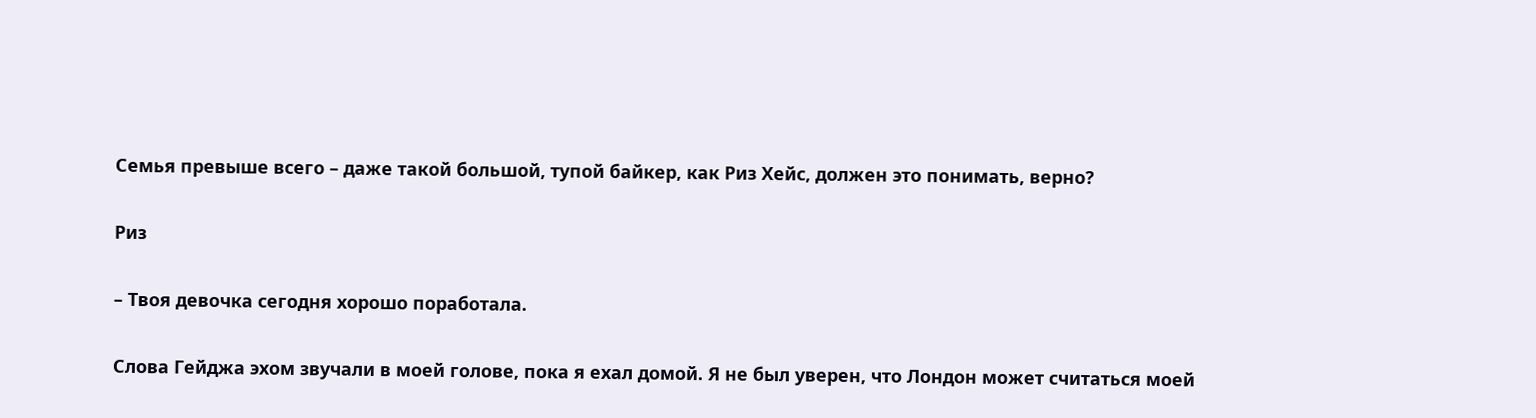Семья превыше всего – даже такой большой, тупой байкер, как Риз Хейс, должен это понимать, верно?

Риз

– Твоя девочка сегодня хорошо поработала.

Слова Гейджа эхом звучали в моей голове, пока я ехал домой. Я не был уверен, что Лондон может считаться моей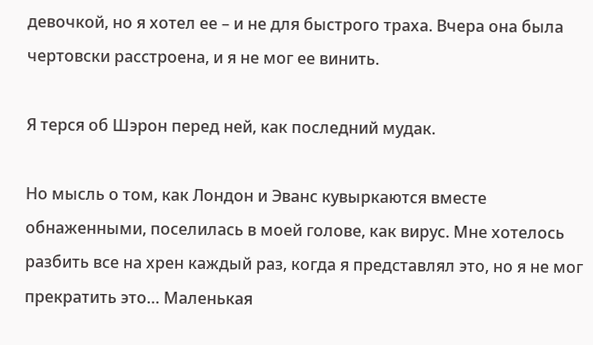девочкой, но я хотел ее – и не для быстрого траха. Вчера она была чертовски расстроена, и я не мог ее винить.

Я терся об Шэрон перед ней, как последний мудак.

Но мысль о том, как Лондон и Эванс кувыркаются вместе обнаженными, поселилась в моей голове, как вирус. Мне хотелось разбить все на хрен каждый раз, когда я представлял это, но я не мог прекратить это… Маленькая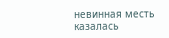невинная месть казалась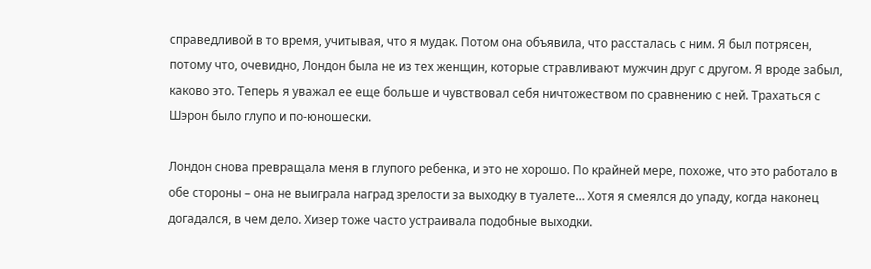справедливой в то время, учитывая, что я мудак. Потом она объявила, что рассталась с ним. Я был потрясен, потому что, очевидно, Лондон была не из тех женщин, которые стравливают мужчин друг с другом. Я вроде забыл, каково это. Теперь я уважал ее еще больше и чувствовал себя ничтожеством по сравнению с ней. Трахаться с Шэрон было глупо и по-юношески.

Лондон снова превращала меня в глупого ребенка, и это не хорошо. По крайней мере, похоже, что это работало в обе стороны – она не выиграла наград зрелости за выходку в туалете… Хотя я смеялся до упаду, когда наконец догадался, в чем дело. Хизер тоже часто устраивала подобные выходки.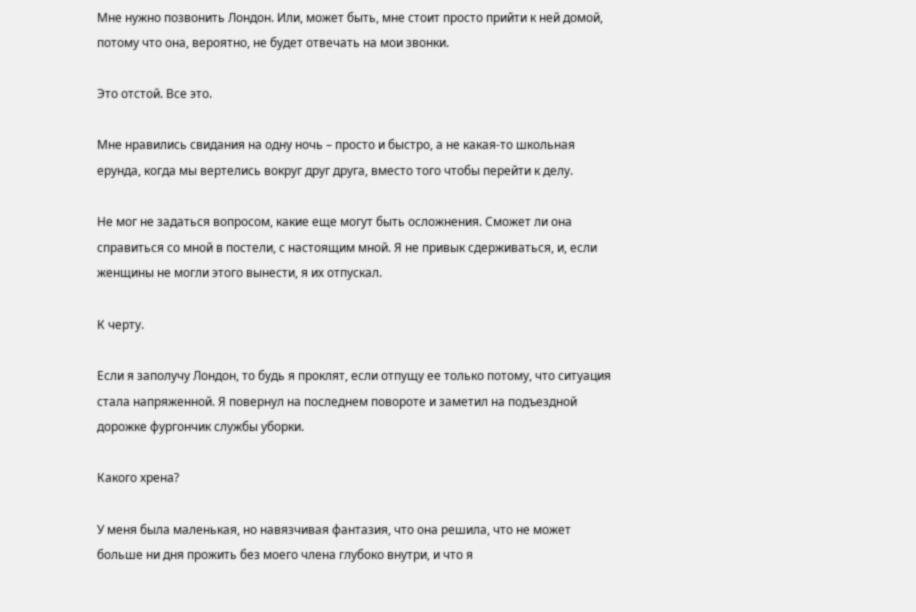Мне нужно позвонить Лондон. Или, может быть, мне стоит просто прийти к ней домой, потому что она, вероятно, не будет отвечать на мои звонки.

Это отстой. Все это.

Мне нравились свидания на одну ночь – просто и быстро, а не какая-то школьная ерунда, когда мы вертелись вокруг друг друга, вместо того чтобы перейти к делу.

Не мог не задаться вопросом, какие еще могут быть осложнения. Сможет ли она справиться со мной в постели, с настоящим мной. Я не привык сдерживаться, и, если женщины не могли этого вынести, я их отпускал.

К черту.

Если я заполучу Лондон, то будь я проклят, если отпущу ее только потому, что ситуация стала напряженной. Я повернул на последнем повороте и заметил на подъездной дорожке фургончик службы уборки.

Какого хрена?

У меня была маленькая, но навязчивая фантазия, что она решила, что не может больше ни дня прожить без моего члена глубоко внутри, и что я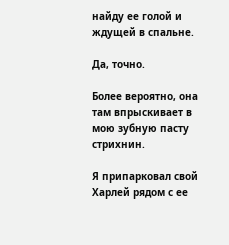найду ее голой и ждущей в спальне.

Да, точно.

Более вероятно, она там впрыскивает в мою зубную пасту стрихнин.

Я припарковал свой Харлей рядом с ее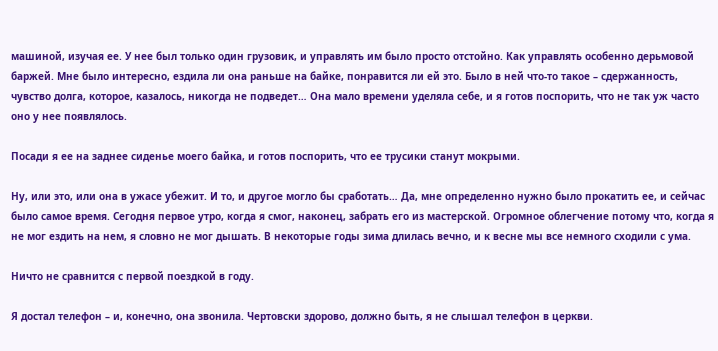машиной, изучая ее. У нее был только один грузовик, и управлять им было просто отстойно. Как управлять особенно дерьмовой баржей. Мне было интересно, ездила ли она раньше на байке, понравится ли ей это. Было в ней что-то такое – сдержанность, чувство долга, которое, казалось, никогда не подведет… Она мало времени уделяла себе, и я готов поспорить, что не так уж часто оно у нее появлялось.

Посади я ее на заднее сиденье моего байка, и готов поспорить, что ее трусики станут мокрыми.

Ну, или это, или она в ужасе убежит. И то, и другое могло бы сработать… Да, мне определенно нужно было прокатить ее, и сейчас было самое время. Сегодня первое утро, когда я смог, наконец, забрать его из мастерской. Огромное облегчение потому что, когда я не мог ездить на нем, я словно не мог дышать. В некоторые годы зима длилась вечно, и к весне мы все немного сходили с ума.

Ничто не сравнится с первой поездкой в году.

Я достал телефон – и, конечно, она звонила. Чертовски здорово, должно быть, я не слышал телефон в церкви.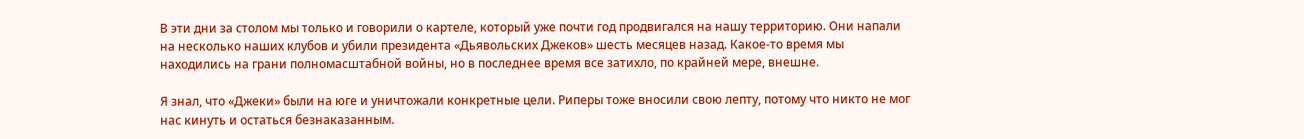В эти дни за столом мы только и говорили о картеле, который уже почти год продвигался на нашу территорию. Они напали на несколько наших клубов и убили президента «Дьявольских Джеков» шесть месяцев назад. Какое-то время мы находились на грани полномасштабной войны, но в последнее время все затихло, по крайней мере, внешне.

Я знал, что «Джеки» были на юге и уничтожали конкретные цели. Риперы тоже вносили свою лепту, потому что никто не мог нас кинуть и остаться безнаказанным.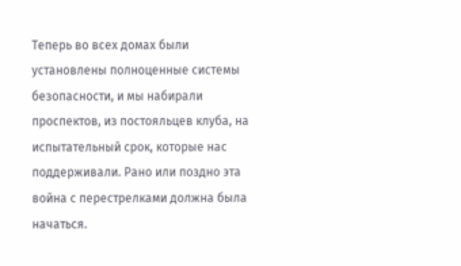Теперь во всех домах были установлены полноценные системы безопасности, и мы набирали проспектов, из постояльцев клуба, на испытательный срок, которые нас поддерживали. Рано или поздно эта война с перестрелками должна была начаться.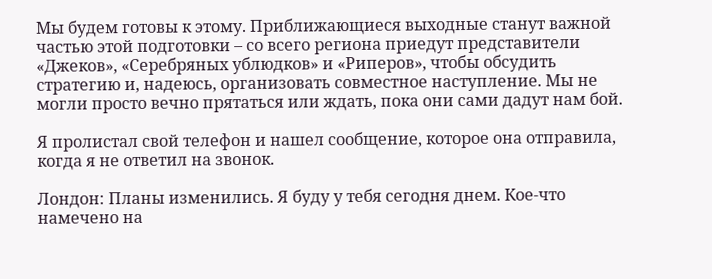Мы будем готовы к этому. Приближающиеся выходные станут важной частью этой подготовки – со всего региона приедут представители «Джеков», «Серебряных ублюдков» и «Риперов», чтобы обсудить стратегию и, надеюсь, организовать совместное наступление. Мы не могли просто вечно прятаться или ждать, пока они сами дадут нам бой.

Я пролистал свой телефон и нашел сообщение, которое она отправила, когда я не ответил на звонок.

Лондон: Планы изменились. Я буду у тебя сегодня днем. Кое-что намечено на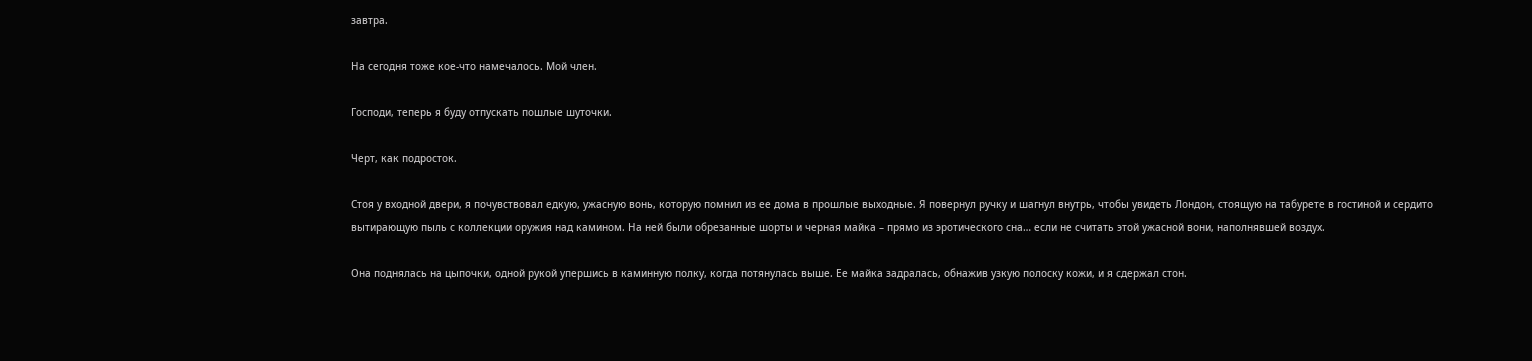завтра.

На сегодня тоже кое-что намечалось. Мой член.

Господи, теперь я буду отпускать пошлые шуточки.

Черт, как подросток.

Стоя у входной двери, я почувствовал едкую, ужасную вонь, которую помнил из ее дома в прошлые выходные. Я повернул ручку и шагнул внутрь, чтобы увидеть Лондон, стоящую на табурете в гостиной и сердито вытирающую пыль с коллекции оружия над камином. На ней были обрезанные шорты и черная майка – прямо из эротического сна… если не считать этой ужасной вони, наполнявшей воздух.

Она поднялась на цыпочки, одной рукой упершись в каминную полку, когда потянулась выше. Ее майка задралась, обнажив узкую полоску кожи, и я сдержал стон.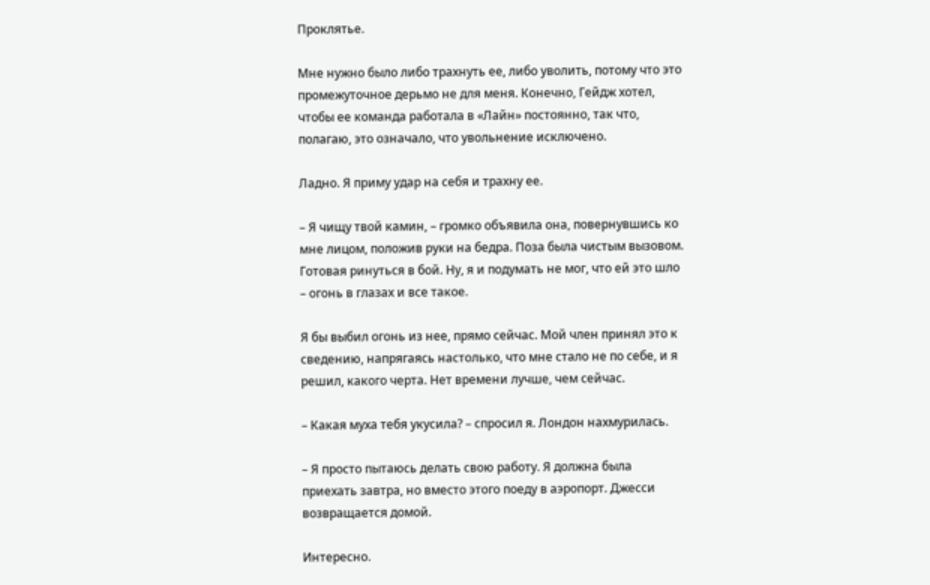Проклятье.

Мне нужно было либо трахнуть ее, либо уволить, потому что это промежуточное дерьмо не для меня. Конечно, Гейдж хотел, чтобы ее команда работала в «Лайн» постоянно, так что, полагаю, это означало, что увольнение исключено.

Ладно. Я приму удар на себя и трахну ее.

– Я чищу твой камин, – громко объявила она, повернувшись ко мне лицом, положив руки на бедра. Поза была чистым вызовом. Готовая ринуться в бой. Ну, я и подумать не мог, что ей это шло – огонь в глазах и все такое.

Я бы выбил огонь из нее, прямо сейчас. Мой член принял это к сведению, напрягаясь настолько, что мне стало не по себе, и я решил, какого черта. Нет времени лучше, чем сейчас.

– Какая муха тебя укусила? – спросил я. Лондон нахмурилась.

– Я просто пытаюсь делать свою работу. Я должна была приехать завтра, но вместо этого поеду в аэропорт. Джесси возвращается домой.

Интересно.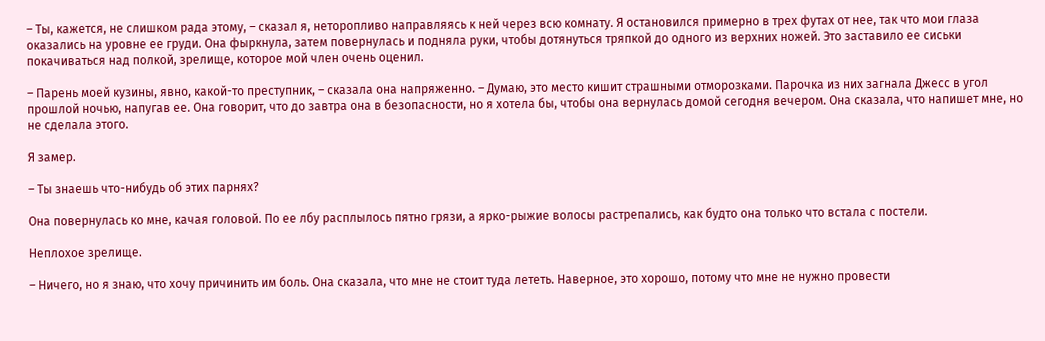– Ты, кажется, не слишком рада этому, – сказал я, неторопливо направляясь к ней через всю комнату. Я остановился примерно в трех футах от нее, так что мои глаза оказались на уровне ее груди. Она фыркнула, затем повернулась и подняла руки, чтобы дотянуться тряпкой до одного из верхних ножей. Это заставило ее сиськи покачиваться над полкой, зрелище, которое мой член очень оценил.

– Парень моей кузины, явно, какой-то преступник, – сказала она напряженно. – Думаю, это место кишит страшными отморозками. Парочка из них загнала Джесс в угол прошлой ночью, напугав ее. Она говорит, что до завтра она в безопасности, но я хотела бы, чтобы она вернулась домой сегодня вечером. Она сказала, что напишет мне, но не сделала этого.

Я замер.

– Ты знаешь что-нибудь об этих парнях?

Она повернулась ко мне, качая головой. По ее лбу расплылось пятно грязи, а ярко-рыжие волосы растрепались, как будто она только что встала с постели.

Неплохое зрелище.

– Ничего, но я знаю, что хочу причинить им боль. Она сказала, что мне не стоит туда лететь. Наверное, это хорошо, потому что мне не нужно провести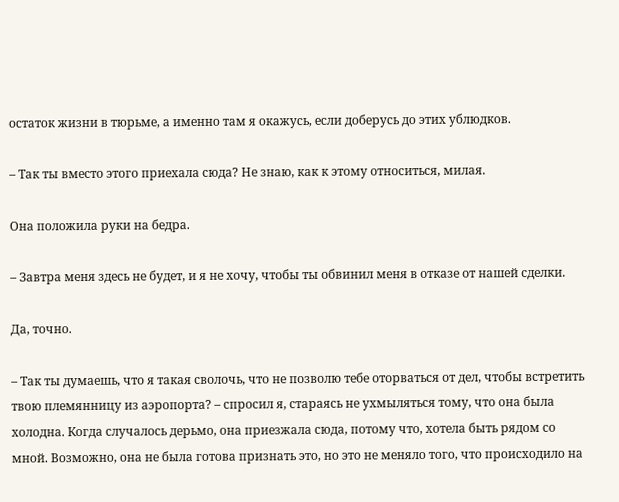остаток жизни в тюрьме, а именно там я окажусь, если доберусь до этих ублюдков.

– Так ты вместо этого приехала сюда? Не знаю, как к этому относиться, милая.

Она положила руки на бедра.

– Завтра меня здесь не будет, и я не хочу, чтобы ты обвинил меня в отказе от нашей сделки.

Да, точно.

– Так ты думаешь, что я такая сволочь, что не позволю тебе оторваться от дел, чтобы встретить твою племянницу из аэропорта? – спросил я, стараясь не ухмыляться тому, что она была холодна. Когда случалось дерьмо, она приезжала сюда, потому что, хотела быть рядом со мной. Возможно, она не была готова признать это, но это не меняло того, что происходило на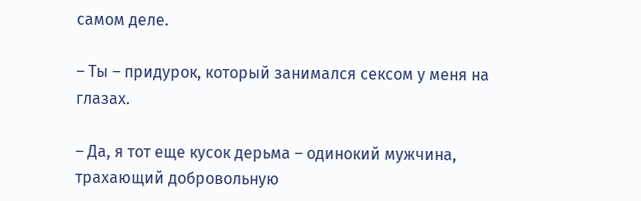самом деле.

– Ты – придурок, который занимался сексом у меня на глазах.

– Да, я тот еще кусок дерьма – одинокий мужчина, трахающий добровольную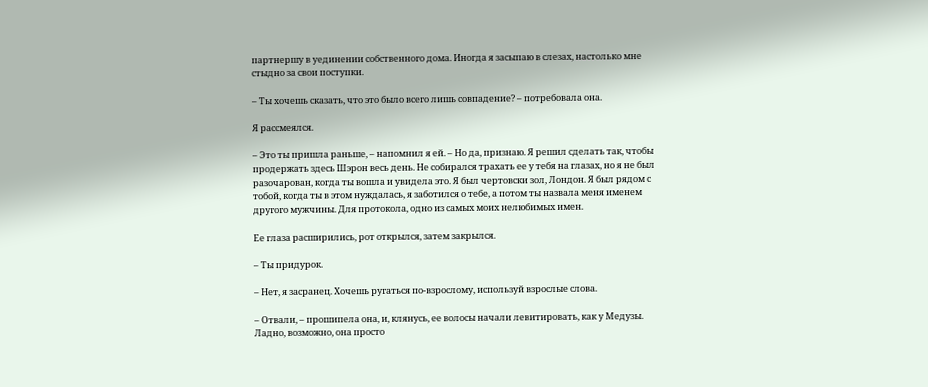партнершу в уединении собственного дома. Иногда я засыпаю в слезах, настолько мне стыдно за свои поступки.

– Ты хочешь сказать, что это было всего лишь совпадение? – потребовала она.

Я рассмеялся.

– Это ты пришла раньше, – напомнил я ей. – Но да, признаю. Я решил сделать так, чтобы продержать здесь Шэрон весь день. Не собирался трахать ее у тебя на глазах, но я не был разочарован, когда ты вошла и увидела это. Я был чертовски зол, Лондон. Я был рядом с тобой, когда ты в этом нуждалась, я заботился о тебе, а потом ты назвала меня именем другого мужчины. Для протокола, одно из самых моих нелюбимых имен.

Ее глаза расширились, рот открылся, затем закрылся.

– Ты придурок.

– Нет, я засранец. Хочешь ругаться по-взрослому, используй взрослые слова.

– Отвали, – прошипела она, и, клянусь, ее волосы начали левитировать, как у Медузы. Ладно, возможно, она просто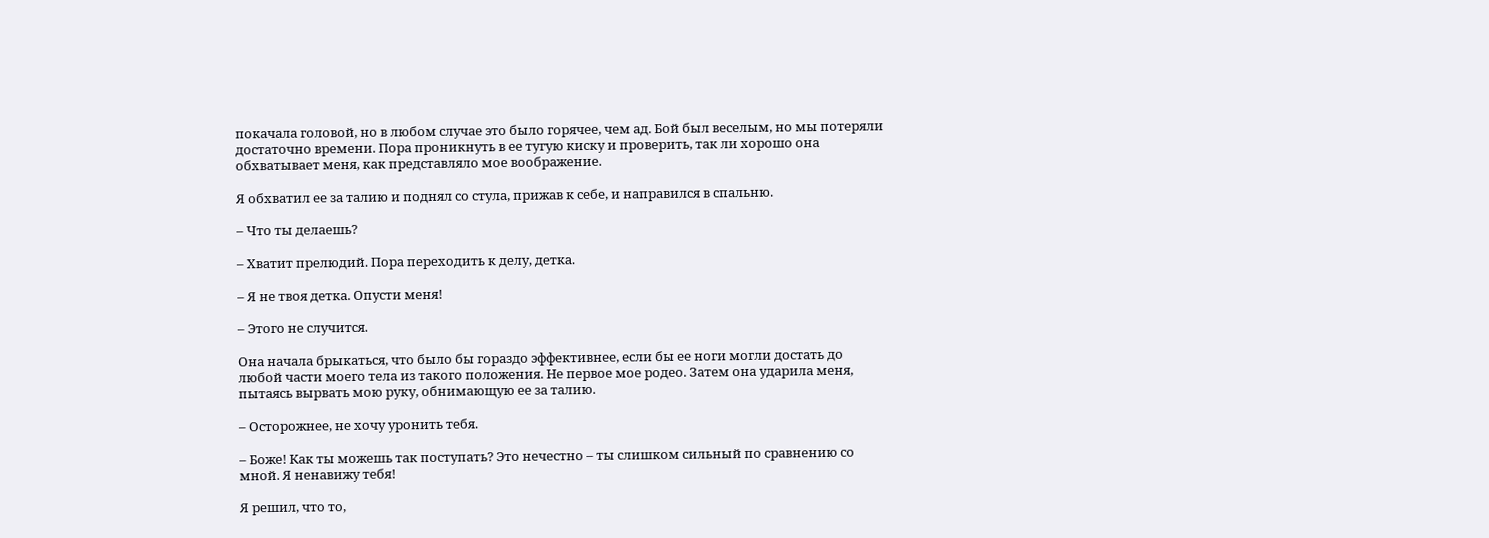покачала головой, но в любом случае это было горячее, чем ад. Бой был веселым, но мы потеряли достаточно времени. Пора проникнуть в ее тугую киску и проверить, так ли хорошо она обхватывает меня, как представляло мое воображение.

Я обхватил ее за талию и поднял со стула, прижав к себе, и направился в спальню.

– Что ты делаешь?

– Хватит прелюдий. Пора переходить к делу, детка.

– Я не твоя детка. Опусти меня!

– Этого не случится.

Она начала брыкаться, что было бы гораздо эффективнее, если бы ее ноги могли достать до любой части моего тела из такого положения. Не первое мое родео. Затем она ударила меня, пытаясь вырвать мою руку, обнимающую ее за талию.

– Осторожнее, не хочу уронить тебя.

– Боже! Как ты можешь так поступать? Это нечестно – ты слишком сильный по сравнению со мной. Я ненавижу тебя!

Я решил, что то,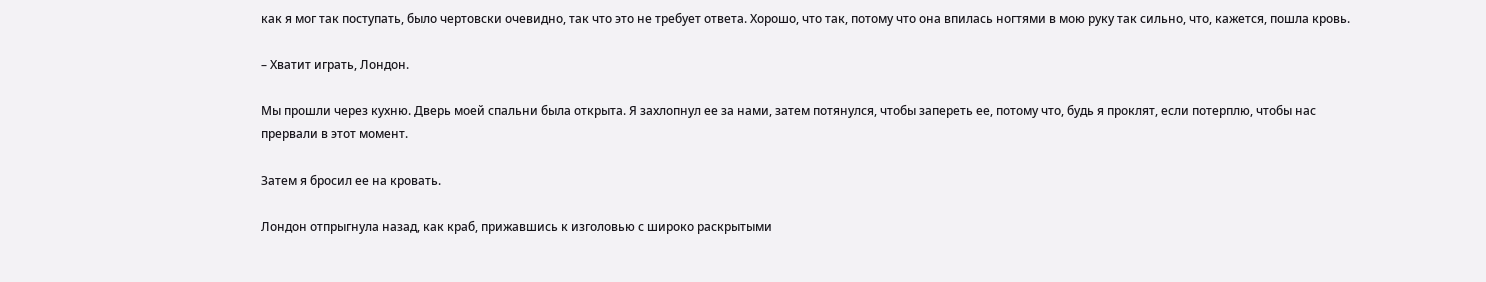как я мог так поступать, было чертовски очевидно, так что это не требует ответа. Хорошо, что так, потому что она впилась ногтями в мою руку так сильно, что, кажется, пошла кровь.

– Хватит играть, Лондон.

Мы прошли через кухню. Дверь моей спальни была открыта. Я захлопнул ее за нами, затем потянулся, чтобы запереть ее, потому что, будь я проклят, если потерплю, чтобы нас прервали в этот момент.

Затем я бросил ее на кровать.

Лондон отпрыгнула назад, как краб, прижавшись к изголовью с широко раскрытыми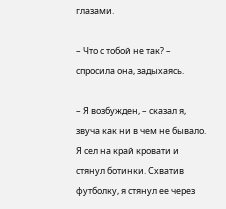глазами.

– Что с тобой не так? – спросила она, задыхаясь.

– Я возбужден, – сказал я, звуча как ни в чем не бывало. Я сел на край кровати и стянул ботинки. Схватив футболку, я стянул ее через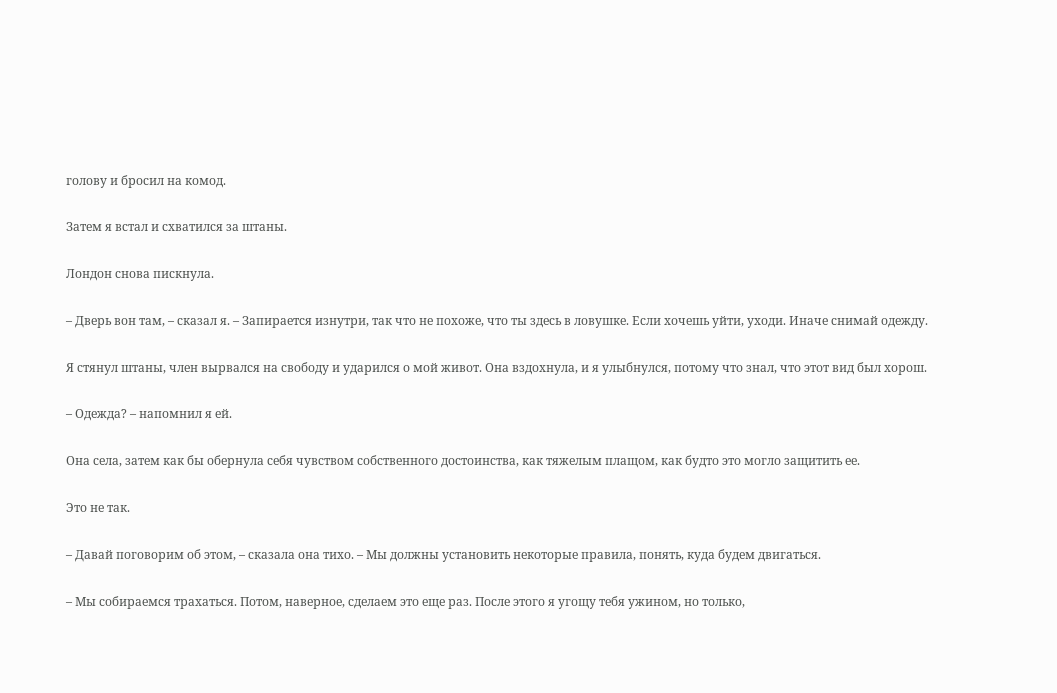голову и бросил на комод.

Затем я встал и схватился за штаны.

Лондон снова пискнула.

– Дверь вон там, – сказал я. – Запирается изнутри, так что не похоже, что ты здесь в ловушке. Если хочешь уйти, уходи. Иначе снимай одежду.

Я стянул штаны, член вырвался на свободу и ударился о мой живот. Она вздохнула, и я улыбнулся, потому что знал, что этот вид был хорош.

– Одежда? – напомнил я ей.

Она села, затем как бы обернула себя чувством собственного достоинства, как тяжелым плащом, как будто это могло защитить ее.

Это не так.

– Давай поговорим об этом, – сказала она тихо. – Мы должны установить некоторые правила, понять, куда будем двигаться.

– Мы собираемся трахаться. Потом, наверное, сделаем это еще раз. После этого я угощу тебя ужином, но только,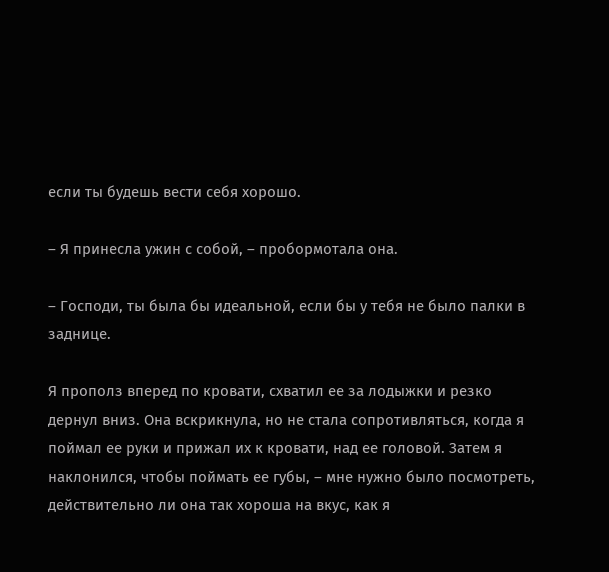если ты будешь вести себя хорошо.

– Я принесла ужин с собой, – пробормотала она.

– Господи, ты была бы идеальной, если бы у тебя не было палки в заднице.

Я прополз вперед по кровати, схватил ее за лодыжки и резко дернул вниз. Она вскрикнула, но не стала сопротивляться, когда я поймал ее руки и прижал их к кровати, над ее головой. Затем я наклонился, чтобы поймать ее губы, – мне нужно было посмотреть, действительно ли она так хороша на вкус, как я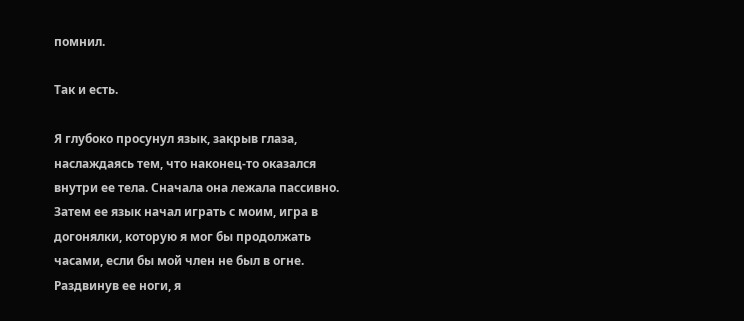помнил.

Так и есть.

Я глубоко просунул язык, закрыв глаза, наслаждаясь тем, что наконец-то оказался внутри ее тела. Сначала она лежала пассивно. Затем ее язык начал играть с моим, игра в догонялки, которую я мог бы продолжать часами, если бы мой член не был в огне. Раздвинув ее ноги, я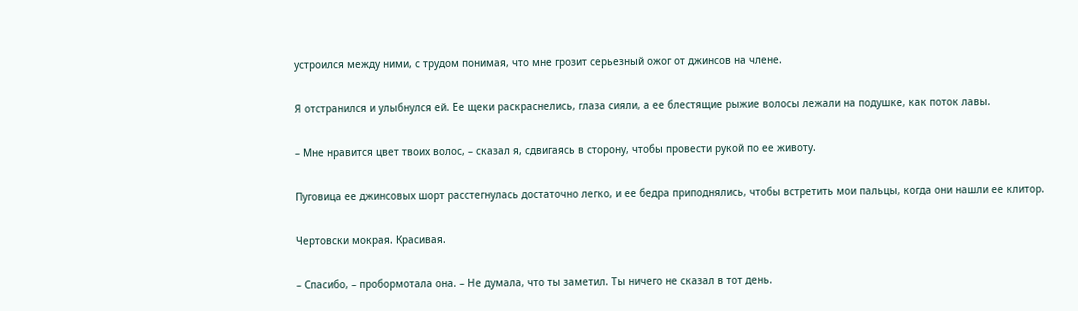устроился между ними, с трудом понимая, что мне грозит серьезный ожог от джинсов на члене.

Я отстранился и улыбнулся ей. Ее щеки раскраснелись, глаза сияли, а ее блестящие рыжие волосы лежали на подушке, как поток лавы.

– Мне нравится цвет твоих волос, – сказал я, сдвигаясь в сторону, чтобы провести рукой по ее животу.

Пуговица ее джинсовых шорт расстегнулась достаточно легко, и ее бедра приподнялись, чтобы встретить мои пальцы, когда они нашли ее клитор.

Чертовски мокрая. Красивая.

– Спасибо, – пробормотала она. – Не думала, что ты заметил. Ты ничего не сказал в тот день.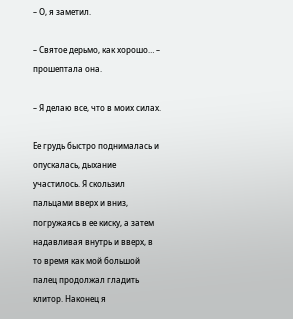– О, я заметил.

– Святое дерьмо, как хорошо… – прошептала она.

– Я делаю все, что в моих силах.

Ее грудь быстро поднималась и опускалась, дыхание участилось. Я скользил пальцами вверх и вниз, погружаясь в ее киску, а затем надавливая внутрь и вверх, в то время как мой большой палец продолжал гладить клитор. Наконец я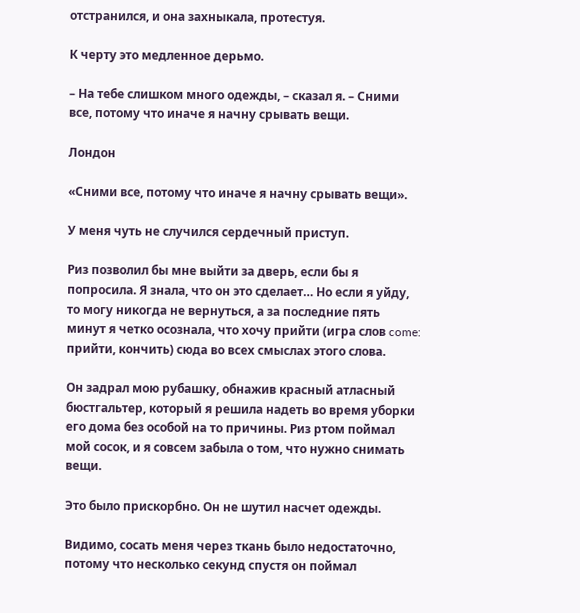отстранился, и она захныкала, протестуя.

К черту это медленное дерьмо.

– На тебе слишком много одежды, – сказал я. – Сними все, потому что иначе я начну срывать вещи.

Лондон

«Сними все, потому что иначе я начну срывать вещи».

У меня чуть не случился сердечный приступ.

Риз позволил бы мне выйти за дверь, если бы я попросила. Я знала, что он это сделает… Но если я уйду, то могу никогда не вернуться, а за последние пять минут я четко осознала, что хочу прийти (игра слов come: прийти, кончить) сюда во всех смыслах этого слова.

Он задрал мою рубашку, обнажив красный атласный бюстгальтер, который я решила надеть во время уборки его дома без особой на то причины. Риз ртом поймал мой сосок, и я совсем забыла о том, что нужно снимать вещи.

Это было прискорбно. Он не шутил насчет одежды.

Видимо, сосать меня через ткань было недостаточно, потому что несколько секунд спустя он поймал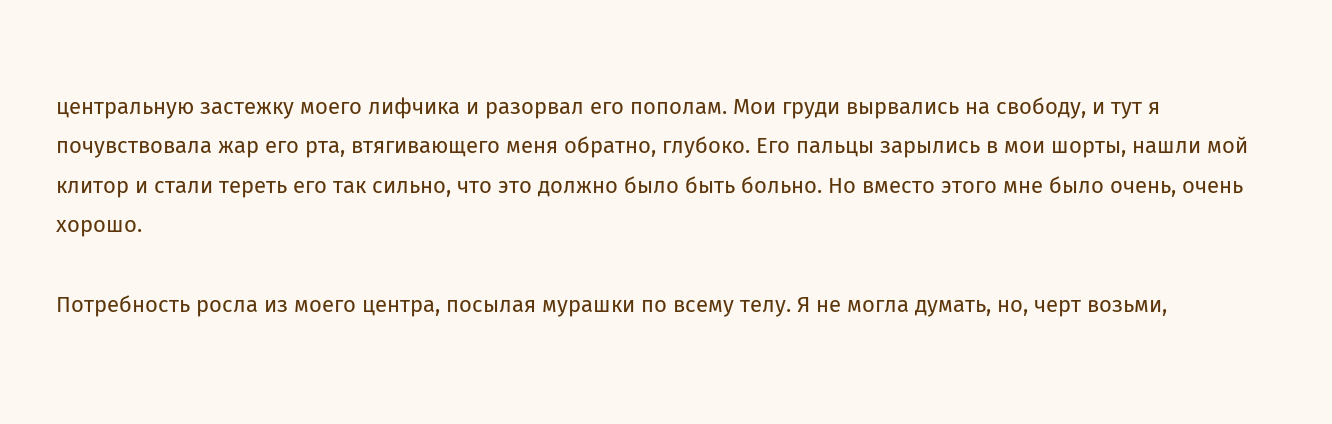центральную застежку моего лифчика и разорвал его пополам. Мои груди вырвались на свободу, и тут я почувствовала жар его рта, втягивающего меня обратно, глубоко. Его пальцы зарылись в мои шорты, нашли мой клитор и стали тереть его так сильно, что это должно было быть больно. Но вместо этого мне было очень, очень хорошо.

Потребность росла из моего центра, посылая мурашки по всему телу. Я не могла думать, но, черт возьми,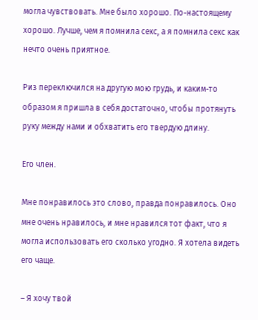могла чувствовать. Мне было хорошо. По-настоящему хорошо. Лучше, чем я помнила секс, а я помнила секс как нечто очень приятное.

Риз переключился на другую мою грудь, и каким-то образом я пришла в себя достаточно, чтобы протянуть руку между нами и обхватить его твердую длину.

Его член.

Мне понравилось это слово, правда понравилось. Оно мне очень нравилось, и мне нравился тот факт, что я могла использовать его сколько угодно. Я хотела видеть его чаще.

– Я хочу твой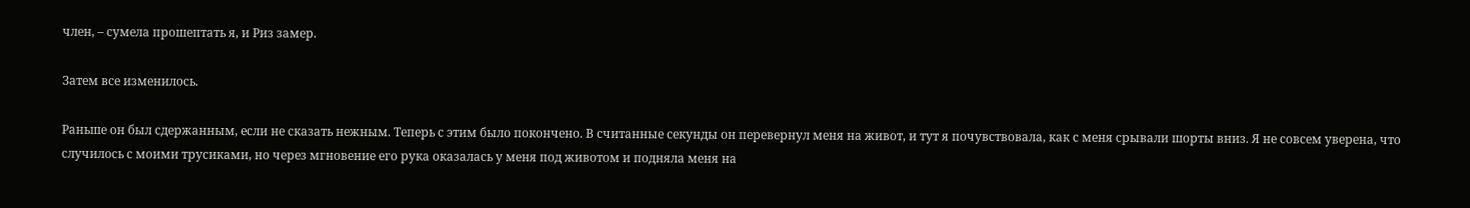член, – сумела прошептать я, и Риз замер.

Затем все изменилось.

Раньше он был сдержанным, если не сказать нежным. Теперь с этим было покончено. В считанные секунды он перевернул меня на живот, и тут я почувствовала, как с меня срывали шорты вниз. Я не совсем уверена, что случилось с моими трусиками, но через мгновение его рука оказалась у меня под животом и подняла меня на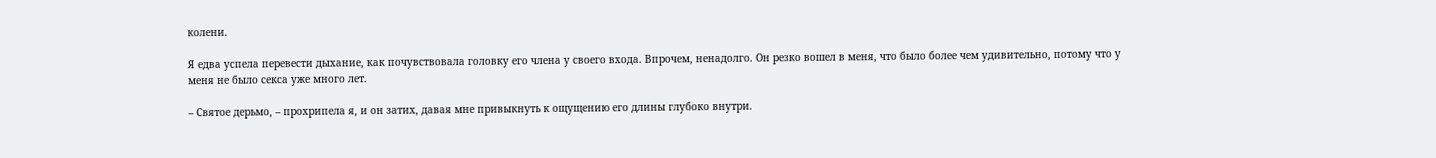колени.

Я едва успела перевести дыхание, как почувствовала головку его члена у своего входа. Впрочем, ненадолго. Он резко вошел в меня, что было более чем удивительно, потому что у меня не было секса уже много лет.

– Святое дерьмо, – прохрипела я, и он затих, давая мне привыкнуть к ощущению его длины глубоко внутри.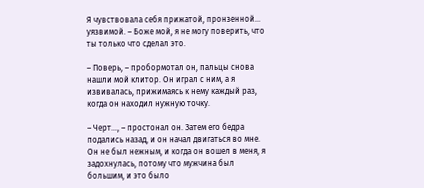Я чувствовала себя прижатой, пронзенной… уязвимой. – Боже мой, я не могу поверить, что ты только что сделал это.

– Поверь, – пробормотал он, пальцы снова нашли мой клитор. Он играл с ним, а я извивалась, прижимаясь к нему каждый раз, когда он находил нужную точку.

– Черт…, – простонал он. Затем его бедра подались назад, и он начал двигаться во мне. Он не был нежным, и когда он вошел в меня, я задохнулась, потому что мужчина был большим, и это было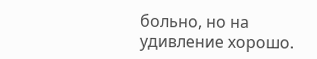больно, но на удивление хорошо.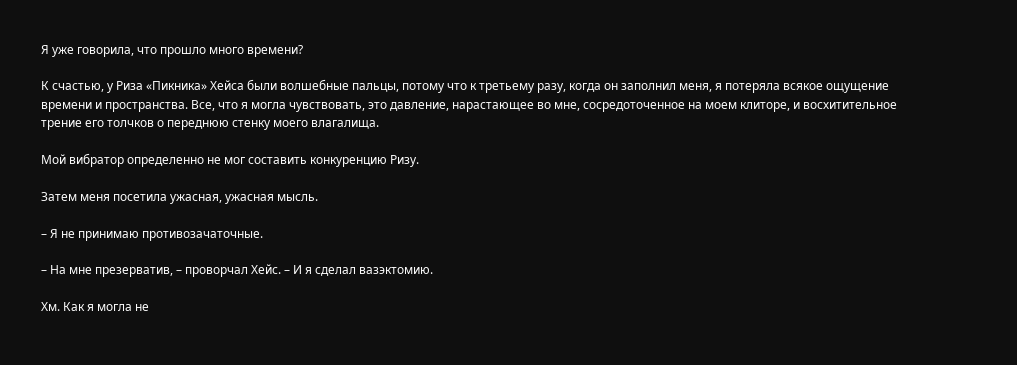Я уже говорила, что прошло много времени?

К счастью, у Риза «Пикника» Хейса были волшебные пальцы, потому что к третьему разу, когда он заполнил меня, я потеряла всякое ощущение времени и пространства. Все, что я могла чувствовать, это давление, нарастающее во мне, сосредоточенное на моем клиторе, и восхитительное трение его толчков о переднюю стенку моего влагалища.

Мой вибратор определенно не мог составить конкуренцию Ризу.

Затем меня посетила ужасная, ужасная мысль.

– Я не принимаю противозачаточные.

– На мне презерватив, – проворчал Хейс. – И я сделал вазэктомию.

Хм. Как я могла не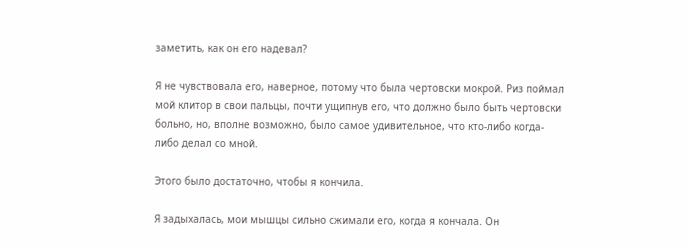заметить, как он его надевал?

Я не чувствовала его, наверное, потому что была чертовски мокрой. Риз поймал мой клитор в свои пальцы, почти ущипнув его, что должно было быть чертовски больно, но, вполне возможно, было самое удивительное, что кто-либо когда-либо делал со мной.

Этого было достаточно, чтобы я кончила.

Я задыхалась, мои мышцы сильно сжимали его, когда я кончала. Он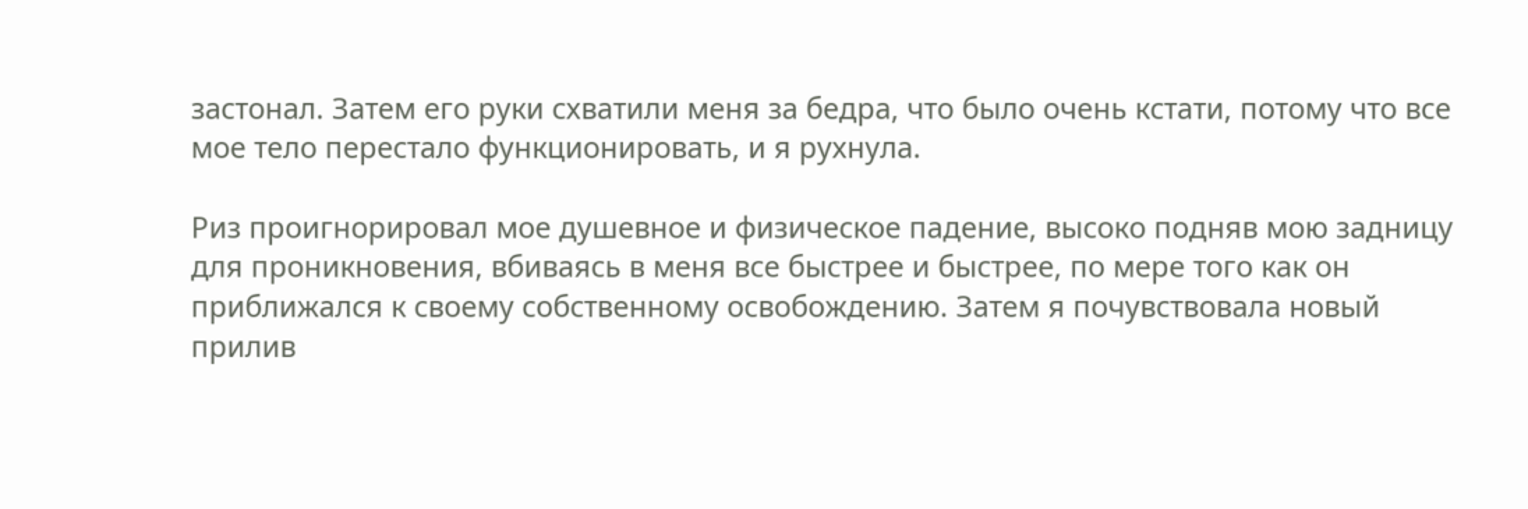застонал. Затем его руки схватили меня за бедра, что было очень кстати, потому что все мое тело перестало функционировать, и я рухнула.

Риз проигнорировал мое душевное и физическое падение, высоко подняв мою задницу для проникновения, вбиваясь в меня все быстрее и быстрее, по мере того как он приближался к своему собственному освобождению. Затем я почувствовала новый прилив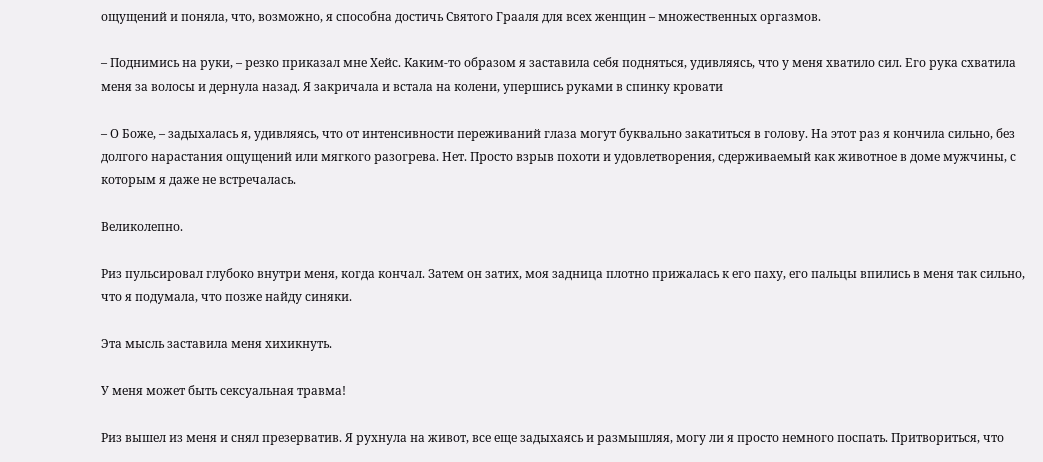ощущений и поняла, что, возможно, я способна достичь Святого Грааля для всех женщин – множественных оргазмов.

– Поднимись на руки, – резко приказал мне Хейс. Каким-то образом я заставила себя подняться, удивляясь, что у меня хватило сил. Его рука схватила меня за волосы и дернула назад. Я закричала и встала на колени, упершись руками в спинку кровати

– О Боже, – задыхалась я, удивляясь, что от интенсивности переживаний глаза могут буквально закатиться в голову. На этот раз я кончила сильно, без долгого нарастания ощущений или мягкого разогрева. Нет. Просто взрыв похоти и удовлетворения, сдерживаемый как животное в доме мужчины, с которым я даже не встречалась.

Великолепно.

Риз пульсировал глубоко внутри меня, когда кончал. Затем он затих, моя задница плотно прижалась к его паху, его пальцы впились в меня так сильно, что я подумала, что позже найду синяки.

Эта мысль заставила меня хихикнуть.

У меня может быть сексуальная травма!

Риз вышел из меня и снял презерватив. Я рухнула на живот, все еще задыхаясь и размышляя, могу ли я просто немного поспать. Притвориться, что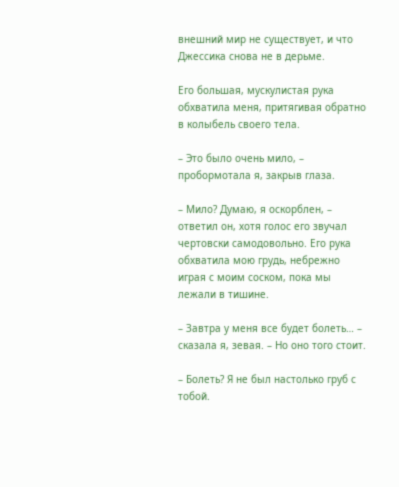внешний мир не существует, и что Джессика снова не в дерьме.

Его большая, мускулистая рука обхватила меня, притягивая обратно в колыбель своего тела.

– Это было очень мило, – пробормотала я, закрыв глаза.

– Мило? Думаю, я оскорблен, – ответил он, хотя голос его звучал чертовски самодовольно. Его рука обхватила мою грудь, небрежно играя с моим соском, пока мы лежали в тишине.

– Завтра у меня все будет болеть… – сказала я, зевая. – Но оно того стоит.

– Болеть? Я не был настолько груб с тобой.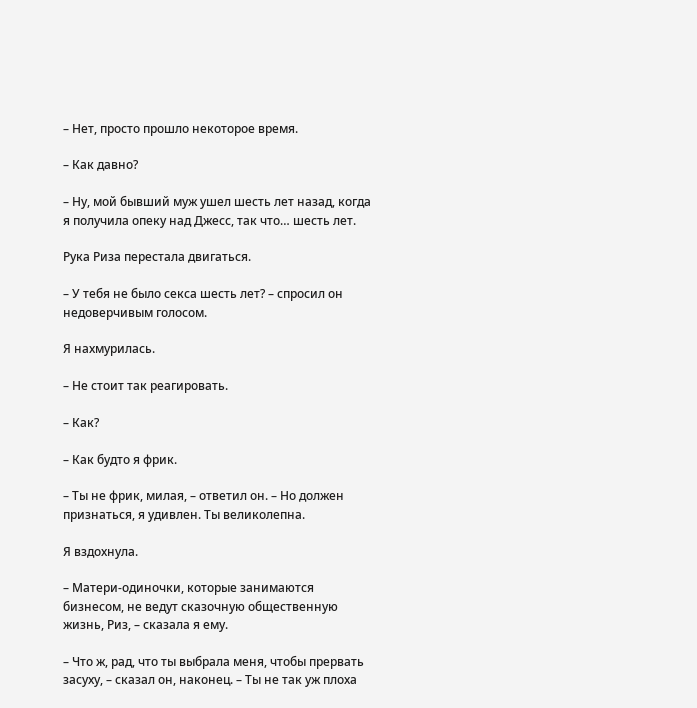– Нет, просто прошло некоторое время.

– Как давно?

– Ну, мой бывший муж ушел шесть лет назад, когда я получила опеку над Джесс, так что… шесть лет.

Рука Риза перестала двигаться.

– У тебя не было секса шесть лет? – спросил он недоверчивым голосом.

Я нахмурилась.

– Не стоит так реагировать.

– Как?

– Как будто я фрик.

– Ты не фрик, милая, – ответил он. – Но должен признаться, я удивлен. Ты великолепна.

Я вздохнула.

– Матери-одиночки, которые занимаются бизнесом, не ведут сказочную общественную жизнь, Риз, – сказала я ему.

– Что ж, рад, что ты выбрала меня, чтобы прервать засуху, – сказал он, наконец. – Ты не так уж плоха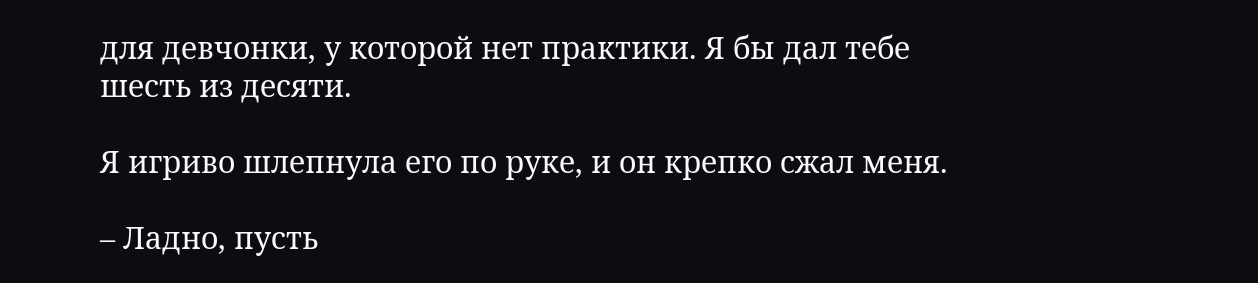для девчонки, у которой нет практики. Я бы дал тебе шесть из десяти.

Я игриво шлепнула его по руке, и он крепко сжал меня.

– Ладно, пусть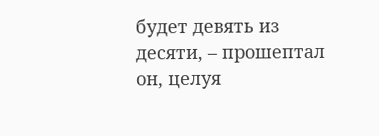будет девять из десяти, – прошептал он, целуя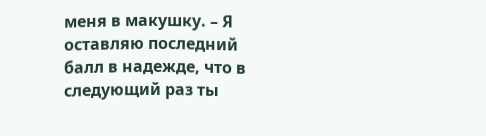меня в макушку. – Я оставляю последний балл в надежде, что в следующий раз ты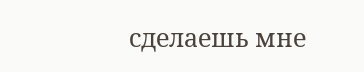сделаешь мне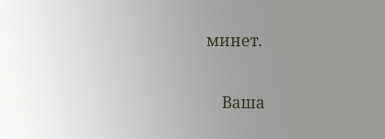минет.


    Ваша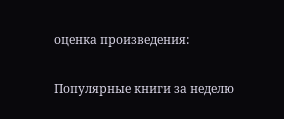оценка произведения:

Популярные книги за неделю